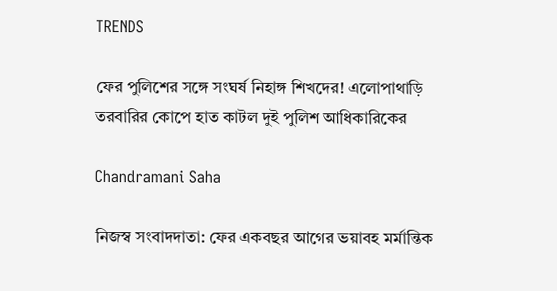TRENDS

ফের পুলিশের সঙ্গে সংঘর্ষ নিহাঙ্গ শিখদের! এলোপাথাড়ি তরবারির কোপে হাত কাটল দুই পুলিশ আধিকারিকের

Chandramani Saha

নিজস্ব সংবাদদাতা: ফের একবছর আগের ভয়াবহ মর্মান্তিক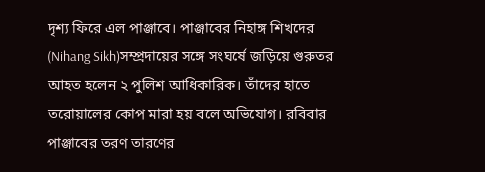দৃশ্য ফিরে এল পাঞ্জাবে। পাঞ্জাবের নিহাঙ্গ শিখদের (Nihang Sikh)সম্প্রদায়ের সঙ্গে সংঘর্ষে জড়িয়ে গুরুতর আহত হলেন ২ পুলিশ আধিকারিক। তাঁদের হাতে তরোয়ালের কোপ মারা হয় বলে অভিযোগ। রবিবার পাঞ্জাবের তরণ তারণের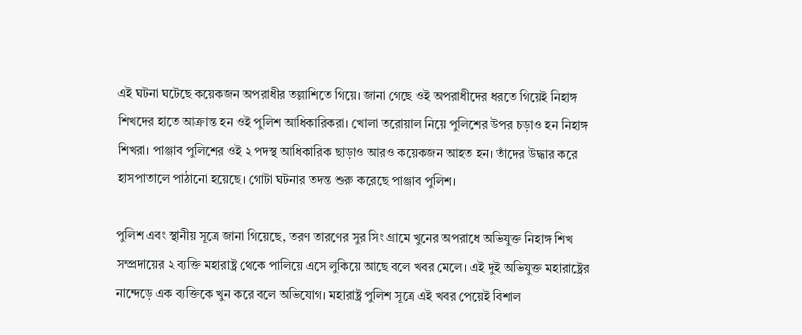এই ঘটনা ঘটেছে কয়েকজন অপরাধীর তল্লাশিতে গিয়ে। জানা গেছে ওই অপরাধীদের ধরতে গিয়েই নিহাঙ্গ শিখদের হাতে আক্রান্ত হন ওই পুলিশ আধিকারিকরা। খোলা তরোয়াল নিয়ে পুলিশের উপর চড়াও হন নিহাঙ্গ শিখরা। পাঞ্জাব পুলিশের ওই ২ পদস্থ আধিকারিক ছাড়াও আরও কয়েকজন আহত হন। তাঁদের উদ্ধার করে হাসপাতালে পাঠানো হয়েছে। গোটা ঘটনার তদন্ত শুরু করেছে পাঞ্জাব পুলিশ।

পুলিশ এবং স্থানীয় সূত্রে জানা গিয়েছে, তরণ তারণের সুর সিং গ্রামে খুনের অপরাধে অভিযুক্ত নিহাঙ্গ শিখ সম্প্রদায়ের ২ ব্যক্তি মহারাষ্ট্র থেকে পালিয়ে এসে লুকিয়ে আছে বলে খবর মেলে। এই দুই অভিযুক্ত মহারাষ্ট্রের নান্দেড়ে এক ব্যক্তিকে খুন করে বলে অভিযোগ। মহারাষ্ট্র পুলিশ সূত্রে এই খবর পেয়েই বিশাল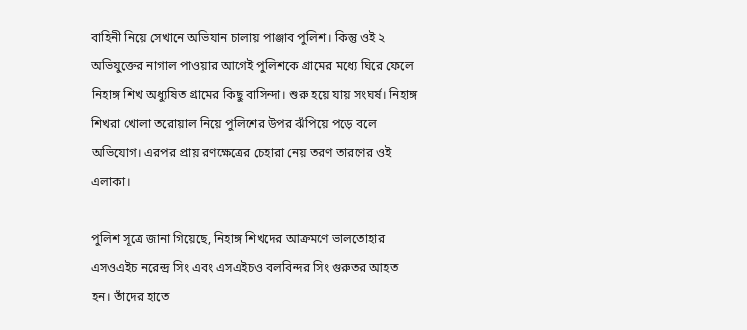বাহিনী নিয়ে সেখানে অভিযান চালায় পাঞ্জাব পুলিশ। কিন্তু ওই ২ অভিযুক্তের নাগাল পাওয়ার আগেই পুলিশকে গ্রামের মধ্যে ঘিরে ফেলে নিহাঙ্গ শিখ অধ্যুষিত গ্রামের কিছু বাসিন্দা। শুরু হয়ে যায় সংঘর্ষ। নিহাঙ্গ শিখরা খোলা তরোয়াল নিয়ে পুলিশের উপর ঝঁপিয়ে পড়ে বলে অভিযোগ। এরপর প্রায় রণক্ষেত্রের চেহারা নেয় তরণ তারণের ওই এলাকা।

পুলিশ সূত্রে জানা গিয়েছে, নিহাঙ্গ শিখদের আক্রমণে ভালতোহার এসওএইচ নরেন্দ্র সিং এবং এসএইচও বলবিন্দর সিং গুরুতর আহত হন। তাঁদের হাতে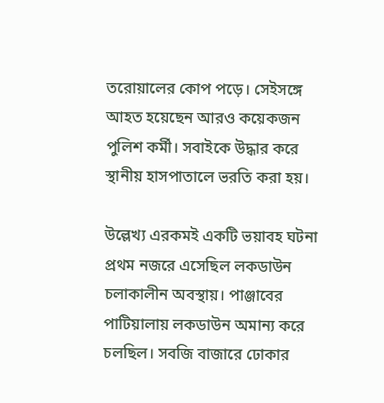তরোয়ালের কোপ পড়ে। সেইসঙ্গে আহত হয়েছেন আরও কয়েকজন পুলিশ কর্মী। সবাইকে উদ্ধার করে স্থানীয় হাসপাতালে ভরতি করা হয়।

উল্লেখ্য এরকমই একটি ভয়াবহ ঘটনা প্রথম নজরে এসেছিল লকডাউন চলাকালীন অবস্থায়। পাঞ্জাবের পাটিয়ালায় লকডাউন অমান্য করে চলছিল। সবজি বাজারে ঢোকার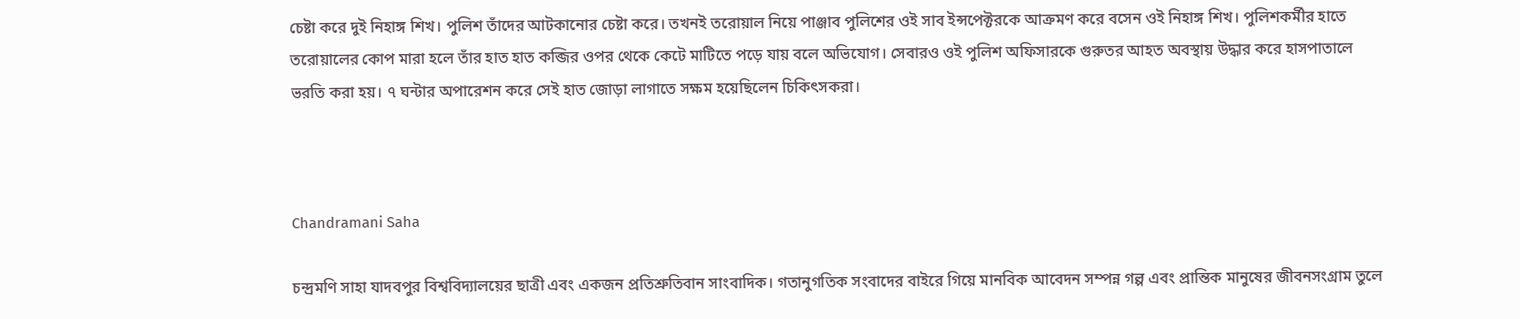চেষ্টা করে দুই নিহাঙ্গ শিখ। পুলিশ তাঁদের আটকানোর চেষ্টা করে। তখনই তরোয়াল নিয়ে পাঞ্জাব পুলিশের ওই সাব ইন্সপেক্টরকে আক্রমণ করে বসেন ওই নিহাঙ্গ শিখ। পুলিশকর্মীর হাতে তরোয়ালের কোপ মারা হলে তাঁর হাত হাত কব্জির ওপর থেকে কেটে মাটিতে পড়ে যায় বলে অভিযোগ। সেবারও ওই পুলিশ অফিসারকে গুরুতর আহত অবস্থায় উদ্ধার করে হাসপাতালে ভরতি করা হয়। ৭ ঘন্টার অপারেশন করে সেই হাত জোড়া লাগাতে সক্ষম হয়েছিলেন চিকিৎসকরা।



Chandramani Saha

চন্দ্রমণি সাহা যাদবপুর বিশ্ববিদ্যালয়ের ছাত্রী এবং একজন প্রতিশ্রুতিবান সাংবাদিক। গতানুগতিক সংবাদের বাইরে গিয়ে মানবিক আবেদন সম্পন্ন গল্প এবং প্রান্তিক মানুষের জীবনসংগ্রাম তুলে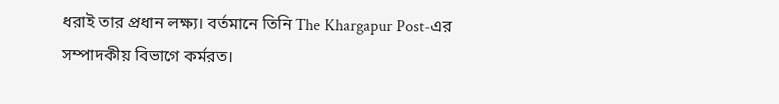ধরাই তার প্রধান লক্ষ্য। বর্তমানে তিনি The Khargapur Post-এর সম্পাদকীয় বিভাগে কর্মরত।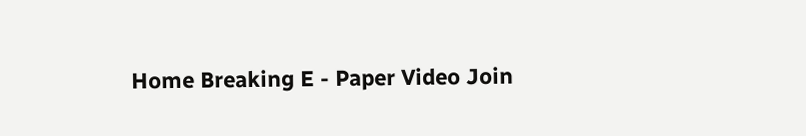Home Breaking E - Paper Video Join